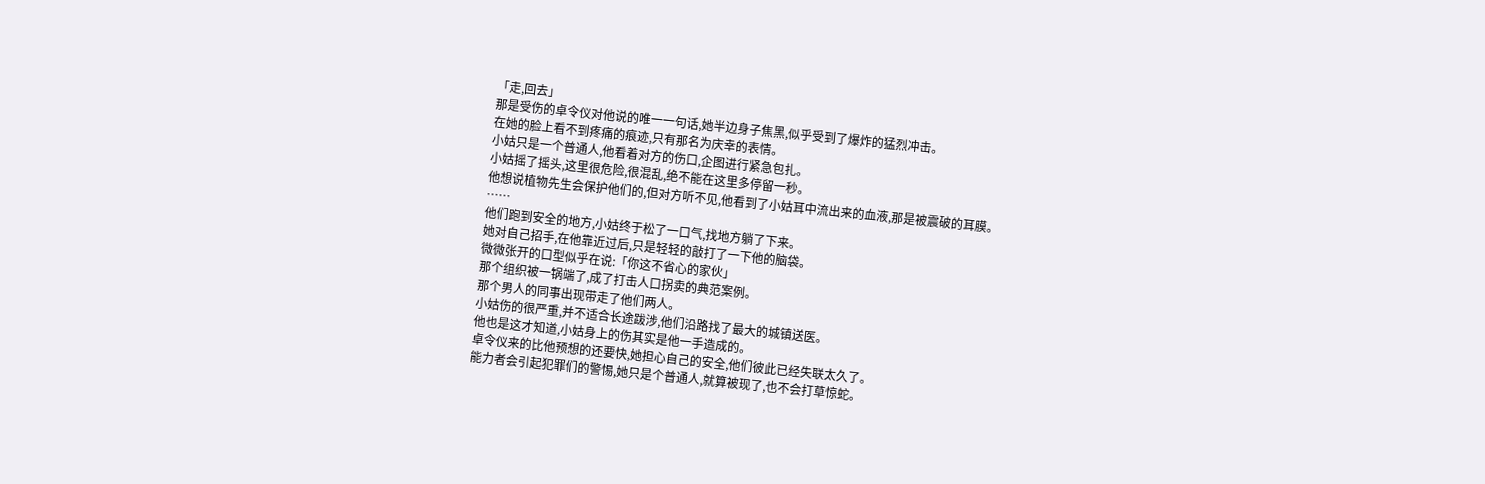「走,回去」
那是受伤的卓令仪对他说的唯一一句话,她半边身子焦黑,似乎受到了爆炸的猛烈冲击。
在她的脸上看不到疼痛的痕迹,只有那名为庆幸的表情。
小姑只是一个普通人,他看着对方的伤口,企图进行紧急包扎。
小姑摇了摇头,这里很危险,很混乱,绝不能在这里多停留一秒。
他想说植物先生会保护他们的,但对方听不见,他看到了小姑耳中流出来的血液,那是被震破的耳膜。
……
他们跑到安全的地方,小姑终于松了一口气,找地方躺了下来。
她对自己招手,在他靠近过后,只是轻轻的敲打了一下他的脑袋。
微微张开的口型似乎在说:「你这不省心的家伙」
那个组织被一锅端了,成了打击人口拐卖的典范案例。
那个男人的同事出现带走了他们两人。
小姑伤的很严重,并不适合长途跋涉,他们沿路找了最大的城镇送医。
他也是这才知道,小姑身上的伤其实是他一手造成的。
卓令仪来的比他预想的还要快,她担心自己的安全,他们彼此已经失联太久了。
能力者会引起犯罪们的警惕,她只是个普通人,就算被现了,也不会打草惊蛇。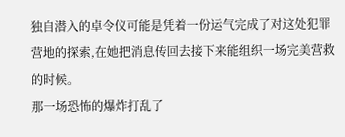独自潜入的卓令仪可能是凭着一份运气完成了对这处犯罪营地的探索,在她把消息传回去接下来能组织一场完美营救的时候。
那一场恐怖的爆炸打乱了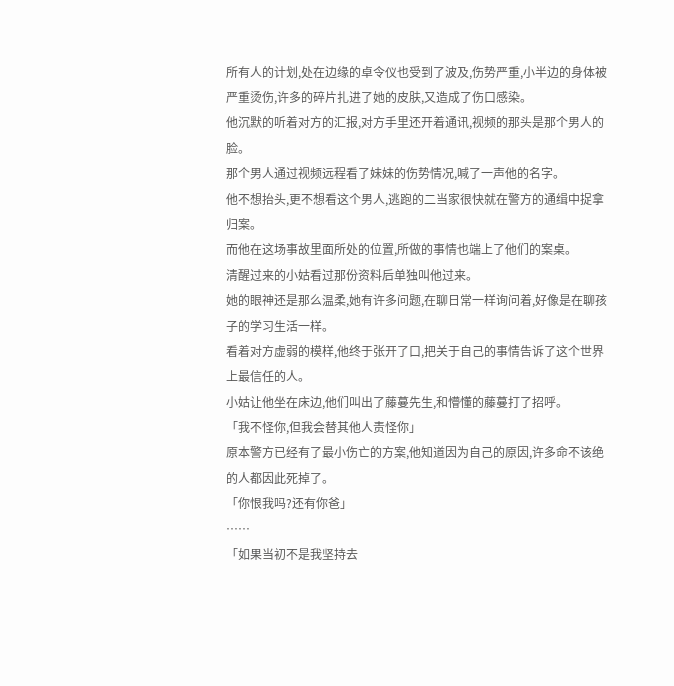所有人的计划,处在边缘的卓令仪也受到了波及,伤势严重,小半边的身体被严重烫伤,许多的碎片扎进了她的皮肤,又造成了伤口感染。
他沉默的听着对方的汇报,对方手里还开着通讯,视频的那头是那个男人的脸。
那个男人通过视频远程看了妹妹的伤势情况,喊了一声他的名字。
他不想抬头,更不想看这个男人,逃跑的二当家很快就在警方的通缉中捉拿归案。
而他在这场事故里面所处的位置,所做的事情也端上了他们的案桌。
清醒过来的小姑看过那份资料后单独叫他过来。
她的眼神还是那么温柔,她有许多问题,在聊日常一样询问着,好像是在聊孩子的学习生活一样。
看着对方虚弱的模样,他终于张开了口,把关于自己的事情告诉了这个世界上最信任的人。
小姑让他坐在床边,他们叫出了藤蔓先生,和懵懂的藤蔓打了招呼。
「我不怪你,但我会替其他人责怪你」
原本警方已经有了最小伤亡的方案,他知道因为自己的原因,许多命不该绝的人都因此死掉了。
「你恨我吗?还有你爸」
……
「如果当初不是我坚持去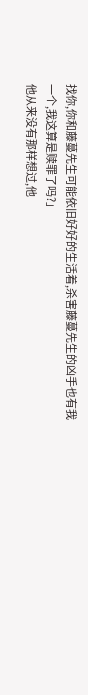找你,你和藤蔓先生可能依旧好好的生活着,杀害藤蔓先生的凶手也有我一个,我这算是赎罪了吗?」
他从来没有那样想过,他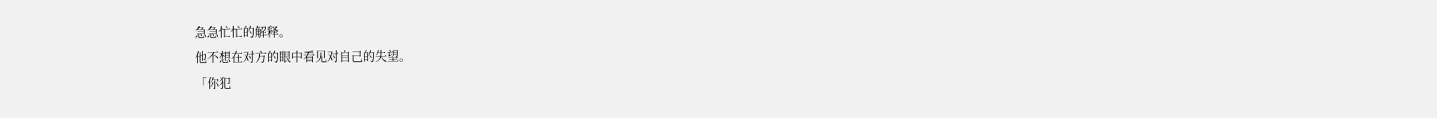急急忙忙的解释。
他不想在对方的眼中看见对自己的失望。
「你犯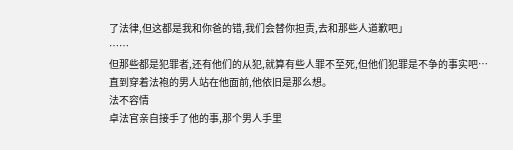了法律,但这都是我和你爸的错,我们会替你担责,去和那些人道歉吧」
……
但那些都是犯罪者,还有他们的从犯,就算有些人罪不至死,但他们犯罪是不争的事实吧…
直到穿着法袍的男人站在他面前,他依旧是那么想。
法不容情
卓法官亲自接手了他的事,那个男人手里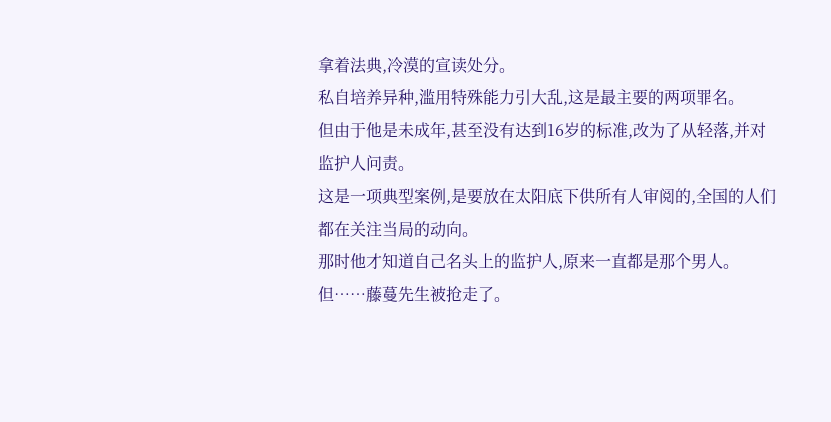拿着法典,冷漠的宣读处分。
私自培养异种,滥用特殊能力引大乱,这是最主要的两项罪名。
但由于他是未成年,甚至没有达到16岁的标准,改为了从轻落,并对监护人问责。
这是一项典型案例,是要放在太阳底下供所有人审阅的,全国的人们都在关注当局的动向。
那时他才知道自己名头上的监护人,原来一直都是那个男人。
但……藤蔓先生被抢走了。